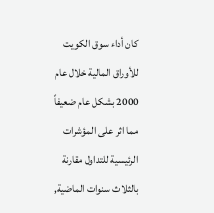كان أداء سوق الكويت للأوراق المالية خلال عام 2000 بشكل عام ضعيفاً مما اثر على المؤشرات الرئيسية للتداول مقارنة بالثلاث سنوات الماضية,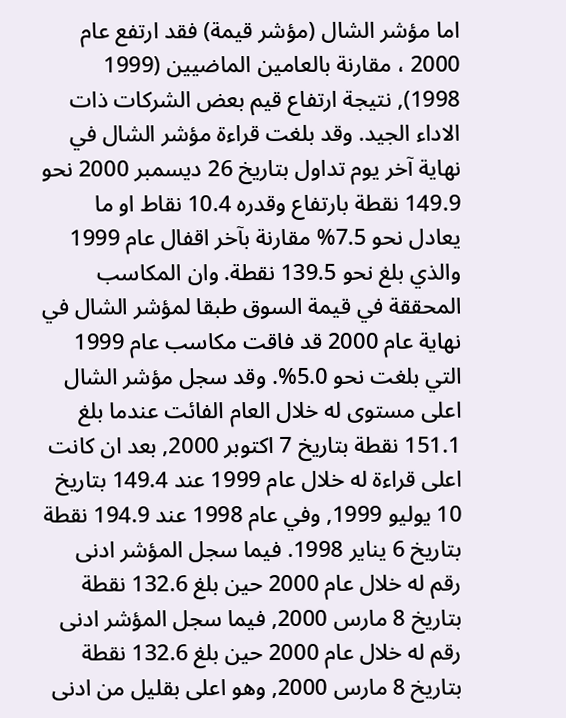اما مؤشر الشال (مؤشر قيمة) فقد ارتفع عام 2000 ، مقارنة بالعامين الماضيين (1999 1998), نتيجة ارتفاع قيم بعض الشركات ذات الاداء الجيد. وقد بلغت قراءة مؤشر الشال في نهاية آخر يوم تداول بتاريخ 26 ديسمبر 2000 نحو 149.9 نقطة بارتفاع وقدره 10.4 نقاط او ما يعادل نحو 7.5% مقارنة بآخر اقفال عام 1999 والذي بلغ نحو 139.5 نقطة. وان المكاسب المحققة في قيمة السوق طبقا لمؤشر الشال في نهاية عام 2000 قد فاقت مكاسب عام 1999 التي بلغت نحو 5.0%. وقد سجل مؤشر الشال اعلى مستوى له خلال العام الفائت عندما بلغ 151.1 نقطة بتاريخ 7 اكتوبر 2000, بعد ان كانت اعلى قراءة له خلال عام 1999 عند 149.4 بتاريخ 10 يوليو 1999, وفي عام 1998 عند 194.9 نقطة بتاريخ 6 يناير 1998. فيما سجل المؤشر ادنى رقم له خلال عام 2000 حين بلغ 132.6 نقطة بتاريخ 8 مارس 2000, فيما سجل المؤشر ادنى رقم له خلال عام 2000 حين بلغ 132.6 نقطة بتاريخ 8 مارس 2000, وهو اعلى بقليل من ادنى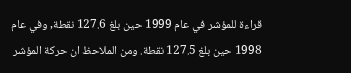قراءة للمؤشر في عام 1999 حين بلغ 127.6 نقطة, وفي عام 1998 حين بلغ 127.5 نقطة. ومن الملاحظ ان حركة المؤشر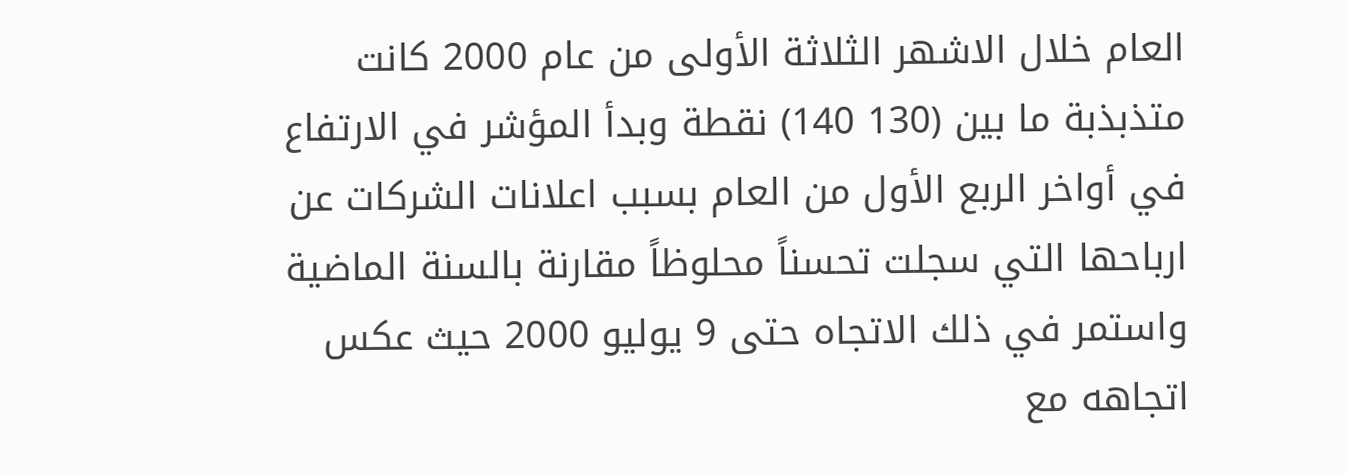العام خلال الاشهر الثلاثة الأولى من عام 2000 كانت متذبذبة ما بين (130 140) نقطة وبدأ المؤشر في الارتفاع في أواخر الربع الأول من العام بسبب اعلانات الشركات عن ارباحها التي سجلت تحسناً محلوظاً مقارنة بالسنة الماضية واستمر في ذلك الاتجاه حتى 9 يوليو 2000 حيث عكس اتجاهه مع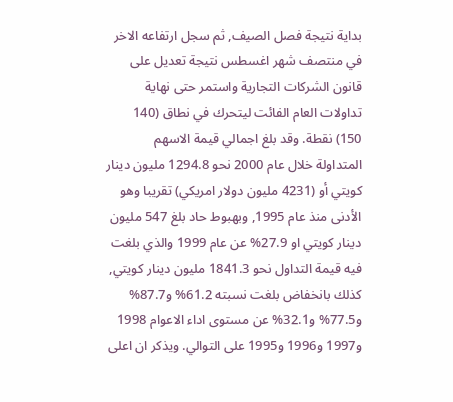بداية نتيجة فصل الصيف, ثم سجل ارتفاعه الاخر في منتصف شهر اغسطس نتيجة تعديل على قانون الشركات التجارية واستمر حتى نهاية تداولات العام الفائت ليتحرك في نطاق (140 150) نقطة. وقد بلغ اجمالي قيمة الاسهم المتداولة خلال عام 2000 نحو 1294.8 مليون دينار كويتي أو (4231 مليون دولار امريكي) تقريبا وهو الأدنى منذ عام 1995, وبهبوط حاد بلغ 547 مليون دينار كويتي او 27.9% عن عام 1999 والذي بلغت فيه قيمة التداول نحو 1841.3 مليون دينار كويتي, كذلك بانخفاض بلغت نسبته 61.2% و87.7% و77.5% و32.1% عن مستوى اداء الاعوام 1998 و1997 و1996 و1995 على التوالي. ويذكر ان اعلى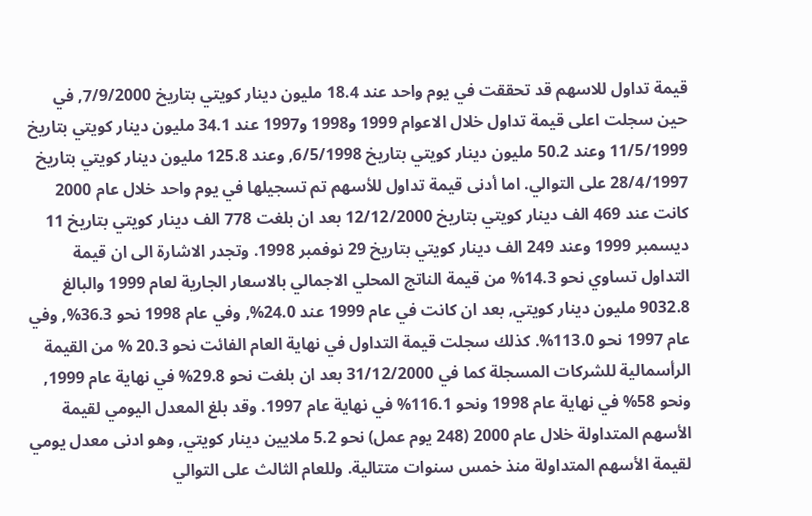قيمة تداول للاسهم قد تحققت في يوم واحد عند 18.4 مليون دينار كويتي بتاريخ 7/9/2000, في حين سجلت اعلى قيمة تداول خلال الاعوام 1999 و1998 و1997 عند 34.1 مليون دينار كويتي بتاريخ 11/5/1999 وعند 50.2 مليون دينار كويتي بتاريخ 6/5/1998, وعند 125.8 مليون دينار كويتي بتاريخ 28/4/1997 على التوالي. اما أدنى قيمة تداول للأسهم تم تسجيلها في يوم واحد خلال عام 2000 كانت عند 469 الف دينار كويتي بتاريخ 12/12/2000 بعد ان بلغت 778 الف دينار كويتي بتاريخ 11 ديسمبر 1999 وعند 249 الف دينار كويتي بتاريخ 29 نوفمبر 1998. وتجدر الاشارة الى ان قيمة التداول تساوي نحو 14.3% من قيمة الناتج المحلي الاجمالي بالاسعار الجارية لعام 1999 والبالغ 9032.8 مليون دينار كويتي, بعد ان كانت في عام 1999 عند 24.0%, وفي عام 1998 نحو 36.3%, وفي عام 1997 نحو 113.0%. كذلك سجلت قيمة التداول في نهاية العام الفائت نحو 20.3 % من القيمة الرأسمالية للشركات المسجلة كما في 31/12/2000 بعد ان بلغت نحو 29.8% في نهاية عام 1999, ونحو 58% في نهاية عام 1998 ونحو 116.1% في نهاية عام 1997. وقد بلغ المعدل اليومي لقيمة الأسهم المتداولة خلال عام 2000 (248 يوم عمل) نحو 5.2 ملايين دينار كويتي, وهو ادنى معدل يومي لقيمة الأسهم المتداولة منذ خمس سنوات متتالية. وللعام الثالث على التوالي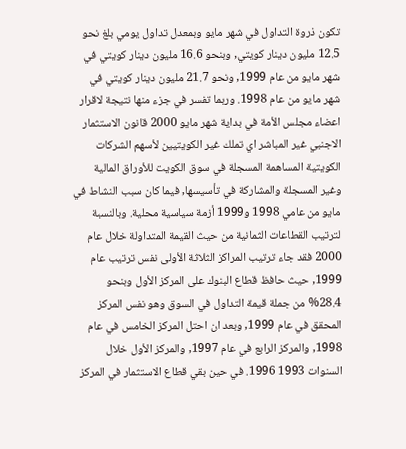تكون ذروة التداول في شهر مايو وبمعدل تداول يومي بلغ نحو 12.5 مليون دينار كويتي, وبنحو 16.6 مليون دينار كويتي في شهر مايو من عام 1999, ونحو 21.7 مليون دينار كويتي في شهر مايو من عام 1998. وربما تفسر في جزء منها نتيجة لاقرار اعضاء مجلس الأمة في بداية شهر مايو 2000 قانون الاستثمار الاجنبي غير المباشر اي تملك غير الكويتيين لأسهم الشركات الكويتية المساهمة المسجلة في سوق الكويت للأوراق المالية وغير المسجلة والمشاركة في تأسيسها, فيما كان سبب النشاط في مايو من عامي 1998 و1999 أزمة سياسية محلية. وبالنسبة لترتيب القطاعات الثمانية من حيث القيمة المتداولة خلال عام 2000 فقد جاء ترتيب المراكز الثلاثة الأولى نفس ترتيب عام 1999, حيث حافظ قطاع البنوك على المركز الأول وبنحو 28.4% من جملة قيمة التداول في السوق وهو نفس المركز المحقق في عام 1999, وبعد ان احتل المركز الخامس في عام 1998, والمركز الرابع في عام 1997, والمركز الأول خلال السنوات 1993 1996. في حين بقي قطاع الاستثمار في المركز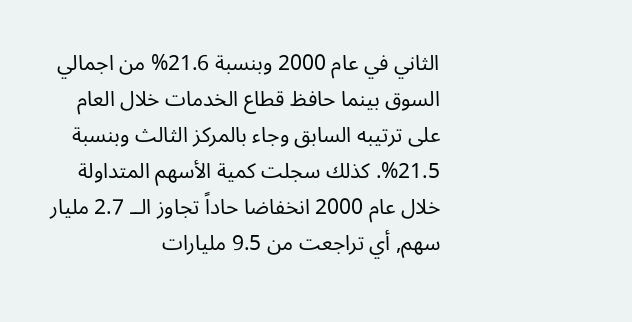الثاني في عام 2000 وبنسبة 21.6% من اجمالي السوق بينما حافظ قطاع الخدمات خلال العام على ترتيبه السابق وجاء بالمركز الثالث وبنسبة 21.5%. كذلك سجلت كمية الأسهم المتداولة خلال عام 2000 انخفاضا حاداً تجاوز الــ 2.7 مليار سهم, أي تراجعت من 9.5 مليارات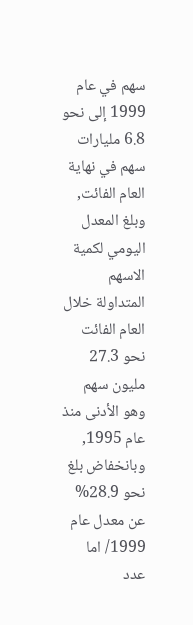سهم في عام 1999 إلى نحو 6.8 مليارات سهم في نهاية العام الفائت, وبلغ المعدل اليومي لكمية الاسهم المتداولة خلال العام الفائت نحو 27.3 مليون سهم وهو الأدنى منذ عام 1995, وبانخفاض بلغ نحو 28.9% عن معدل عام 1999/ اما عدد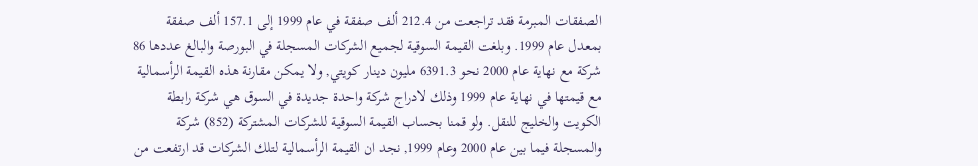الصفقات المبرمة فقد تراجعت من 212.4 ألف صفقة في عام 1999 إلى 157.1 ألف صفقة بمعدل عام 1999. وبلغت القيمة السوقية لجميع الشركات المسجلة في البورصة والبالغ عددها 86 شركة مع نهاية عام 2000 نحو 6391.3 مليون دينار كويتي, ولا يمكن مقارنة هذه القيمة الرأسمالية مع قيمتها في نهاية عام 1999 وذلك لادراج شركة واحدة جديدة في السوق هي شركة رابطة الكويت والخليج للنقل. ولو قمنا بحساب القيمة السوقية للشركات المشتركة (852) شركة والمسجلة فيما بين عام 2000 وعام 1999, نجد ان القيمة الرأسمالية لتلك الشركات قد ارتفعت من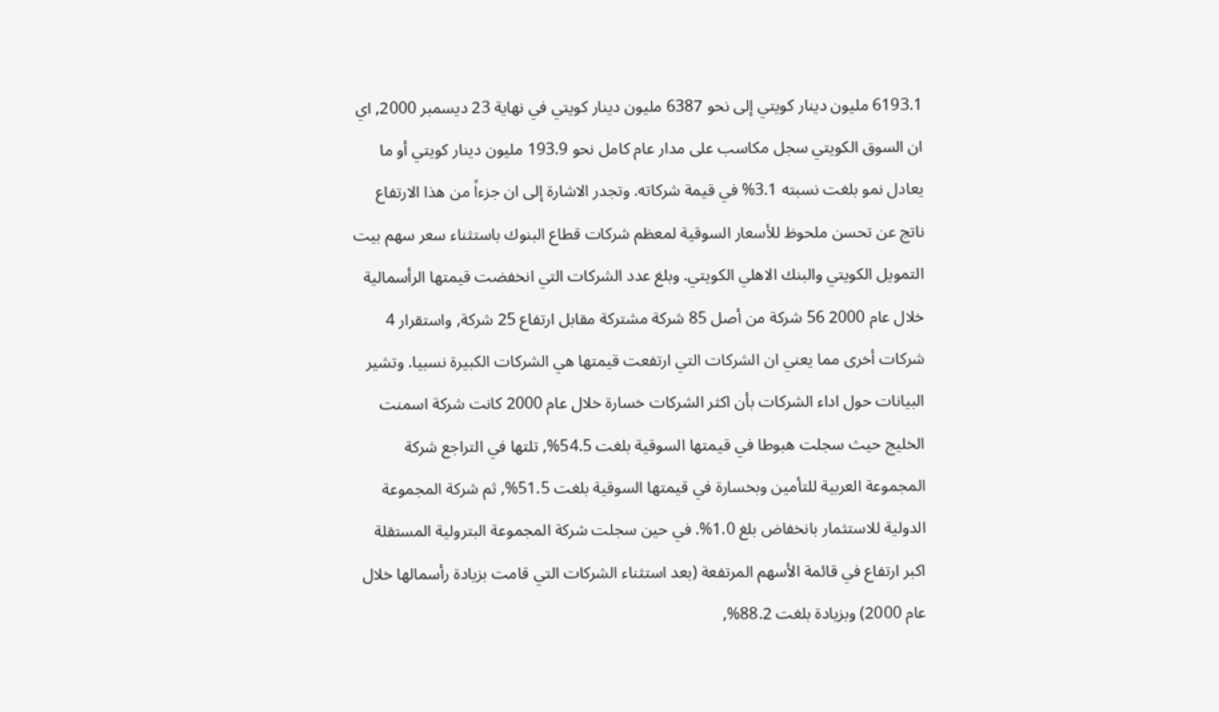6193.1 مليون دينار كويتي إلى نحو 6387 مليون دينار كويتي في نهاية 23 ديسمبر 2000, اي ان السوق الكويتي سجل مكاسب على مدار عام كامل نحو 193.9 مليون دينار كويتي أو ما يعادل نمو بلغت نسبته 3.1% في قيمة شركاته. وتجدر الاشارة إلى ان جزءاً من هذا الارتفاع ناتج عن تحسن ملحوظ للأسعار السوقية لمعظم شركات قطاع البنوك باستثناء سعر سهم بيت التمويل الكويتي والبنك الاهلي الكويتي. وبلغ عدد الشركات التي انخفضت قيمتها الرأسمالية خلال عام 2000 56 شركة من أصل 85 شركة مشتركة مقابل ارتفاع 25 شركة, واستقرار 4 شركات أخرى مما يعني ان الشركات التي ارتفعت قيمتها هي الشركات الكبيرة نسبيا. وتشير البيانات حول اداء الشركات بأن اكثر الشركات خسارة خلال عام 2000 كانت شركة اسمنت الخليج حيث سجلت هبوطا في قيمتها السوقية بلغت 54.5%, تلتها في التراجع شركة المجموعة العربية للتأمين وبخسارة في قيمتها السوقية بلغت 51.5%, ثم شركة المجموعة الدولية للاستثمار بانخفاض بلغ 1.0%. في حين سجلت شركة المجموعة البترولية المستقلة اكبر ارتفاع في قائمة الأسهم المرتفعة (بعد استثناء الشركات التي قامت بزيادة رأسمالها خلال عام 2000) وبزيادة بلغت 88.2%,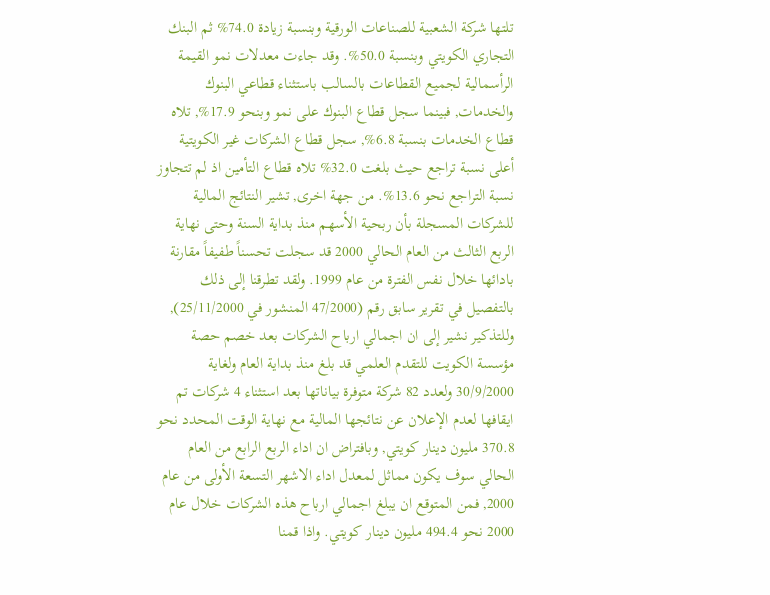تلتها شركة الشعبية للصناعات الورقية وبنسبة زيادة 74.0% ثم البنك التجاري الكويتي وبنسبة 50.0%. وقد جاءت معدلات نمو القيمة الرأسمالية لجميع القطاعات بالسالب باستثناء قطاعي البنوك والخدمات, فبينما سجل قطاع البنوك على نمو وبنحو 17.9%, تلاه قطاع الخدمات بنسبة 6.8%, سجل قطاع الشركات غير الكويتية أعلى نسبة تراجع حيث بلغت 32.0% تلاه قطاع التأمين اذ لم تتجاوز نسبة التراجع نحو 13.6%. من جهة اخرى, تشير النتائج المالية للشركات المسجلة بأن ربحية الأسهم منذ بداية السنة وحتى نهاية الربع الثالث من العام الحالي 2000 قد سجلت تحسناً طفيفاً مقارنة بادائها خلال نفس الفترة من عام 1999. ولقد تطرقنا إلى ذلك بالتفصيل في تقرير سابق رقم (47/2000 المنشور في 25/11/2000), وللتذكير نشير إلى ان اجمالي ارباح الشركات بعد خصم حصة مؤسسة الكويت للتقدم العلمي قد بلغ منذ بداية العام ولغاية 30/9/2000 ولعدد 82 شركة متوفرة بياناتها بعد استثناء 4 شركات تم ايقافها لعدم الإعلان عن نتائجها المالية مع نهاية الوقت المحدد نحو 370.8 مليون دينار كويتي, وبافتراض ان اداء الربع الرابع من العام الحالي سوف يكون مماثل لمعدل اداء الاشهر التسعة الأولى من عام 2000, فمن المتوقع ان يبلغ اجمالي ارباح هذه الشركات خلال عام 2000 نحو 494.4 مليون دينار كويتي. واذا قمنا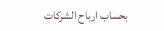بحساب ارباح الشركات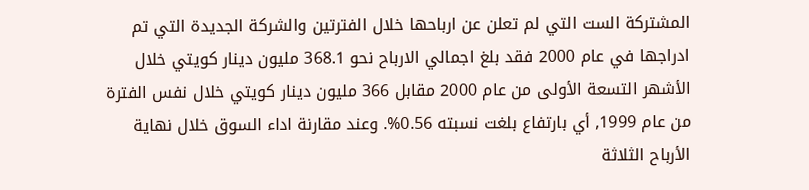المشتركة الست التي لم تعلن عن ارباحها خلال الفترتين والشركة الجديدة التي تم ادراجها في عام 2000 فقد بلغ اجمالي الارباح نحو 368.1 مليون دينار كويتي خلال الأشهر التسعة الأولى من عام 2000 مقابل 366 مليون دينار كويتي خلال نفس الفترة من عام 1999, أي بارتفاع بلغت نسبته 0.56%. وعند مقارنة اداء السوق خلال نهاية الأرباح الثلاثة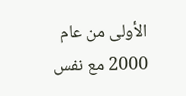الأولى من عام 2000 مع نفس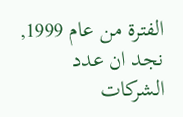الفترة من عام 1999, نجد ان عدد الشركات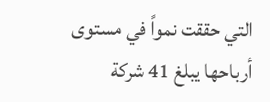التي حققت نمواً في مستوى أرباحها يبلغ 41 شركة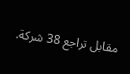مقابل تراجع 38 شركة.